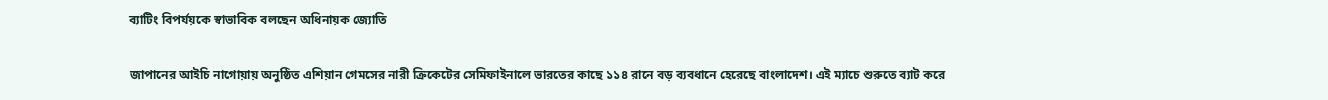ব্যাটিং বিপর্যয়কে স্বাভাবিক বলছেন অধিনায়ক জ্যোতি

জাপানের আইচি নাগোয়ায় অনুষ্ঠিত এশিয়ান গেমসের নারী ক্রিকেটের সেমিফাইনালে ভারতের কাছে ১১৪ রানে বড় ব্যবধানে হেরেছে বাংলাদেশ। এই ম্যাচে শুরুতে ব্যাট করে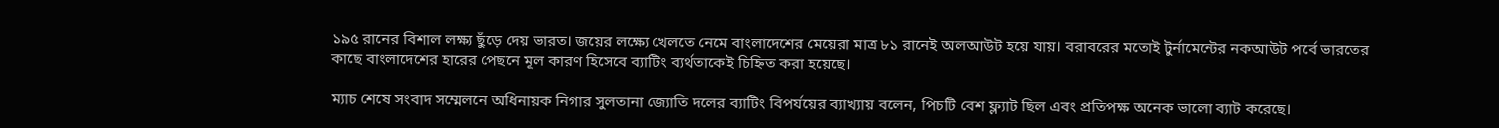১৯৫ রানের বিশাল লক্ষ্য ছুঁড়ে দেয় ভারত। জয়ের লক্ষ্যে খেলতে নেমে বাংলাদেশের মেয়েরা মাত্র ৮১ রানেই অলআউট হয়ে যায়। বরাবরের মতোই টুর্নামেন্টের নকআউট পর্বে ভারতের কাছে বাংলাদেশের হারের পেছনে মূল কারণ হিসেবে ব্যাটিং ব্যর্থতাকেই চিহ্নিত করা হয়েছে।

ম্যাচ শেষে সংবাদ সম্মেলনে অধিনায়ক নিগার সুলতানা জ্যোতি দলের ব্যাটিং বিপর্যয়ের ব্যাখ্যায় বলেন, পিচটি বেশ ফ্ল্যাট ছিল এবং প্রতিপক্ষ অনেক ভালো ব্যাট করেছে।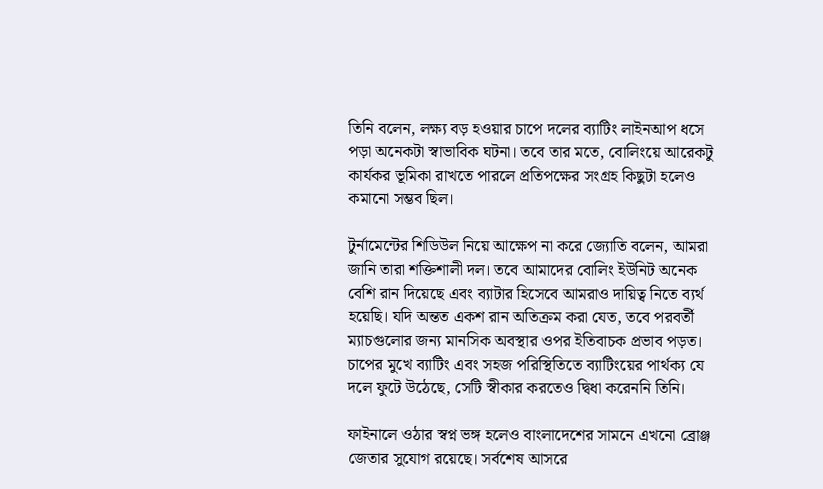তিনি বলেন, লক্ষ্য বড় হওয়ার চাপে দলের ব্যাটিং লাইনআপ ধসে পড়া অনেকটা স্বাভাবিক ঘটনা। তবে তার মতে, বোলিংয়ে আরেকটু কার্যকর ভূমিকা রাখতে পারলে প্রতিপক্ষের সংগ্রহ কিছুটা হলেও কমানো সম্ভব ছিল।

টুর্নামেন্টের শিডিউল নিয়ে আক্ষেপ না করে জ্যোতি বলেন, আমরা জানি তারা শক্তিশালী দল। তবে আমাদের বোলিং ইউনিট অনেক বেশি রান দিয়েছে এবং ব্যাটার হিসেবে আমরাও দায়িত্ব নিতে ব্যর্থ হয়েছি। যদি অন্তত একশ রান অতিক্রম করা যেত, তবে পরবর্তী ম্যাচগুলোর জন্য মানসিক অবস্থার ওপর ইতিবাচক প্রভাব পড়ত। চাপের মুখে ব্যাটিং এবং সহজ পরিস্থিতিতে ব্যাটিংয়ের পার্থক্য যে দলে ফুটে উঠেছে, সেটি স্বীকার করতেও দ্বিধা করেননি তিনি।

ফাইনালে ওঠার স্বপ্ন ভঙ্গ হলেও বাংলাদেশের সামনে এখনো ব্রোঞ্জ জেতার সুযোগ রয়েছে। সর্বশেষ আসরে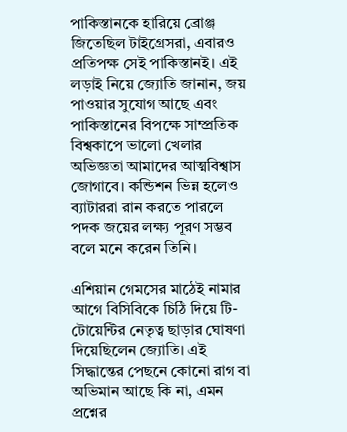পাকিস্তানকে হারিয়ে ব্রোঞ্জ জিতেছিল টাইগ্রেসরা, এবারও প্রতিপক্ষ সেই পাকিস্তানই। এই লড়াই নিয়ে জ্যোতি জানান, জয় পাওয়ার সুযোগ আছে এবং পাকিস্তানের বিপক্ষে সাম্প্রতিক বিশ্বকাপে ভালো খেলার অভিজ্ঞতা আমাদের আত্মবিশ্বাস জোগাবে। কন্ডিশন ভিন্ন হলেও ব্যাটাররা রান করতে পারলে পদক জয়ের লক্ষ্য পূরণ সম্ভব বলে মনে করেন তিনি।

এশিয়ান গেমসের মাঠেই নামার আগে বিসিবিকে চিঠি দিয়ে টি-টোয়েন্টির নেতৃত্ব ছাড়ার ঘোষণা দিয়েছিলেন জ্যোতি। এই সিদ্ধান্তের পেছনে কোনো রাগ বা অভিমান আছে কি না, এমন প্রশ্নের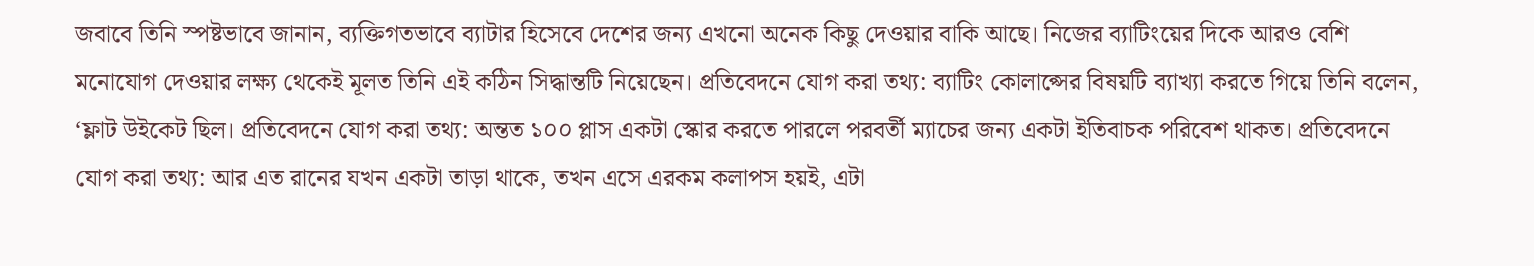জবাবে তিনি স্পষ্টভাবে জানান, ব্যক্তিগতভাবে ব্যাটার হিসেবে দেশের জন্য এখনো অনেক কিছু দেওয়ার বাকি আছে। নিজের ব্যাটিংয়ের দিকে আরও বেশি মনোযোগ দেওয়ার লক্ষ্য থেকেই মূলত তিনি এই কঠিন সিদ্ধান্তটি নিয়েছেন। প্রতিবেদনে যোগ করা তথ্য: ব্যাটিং কোলাপ্সের বিষয়টি ব্যাখ্যা করতে গিয়ে তিনি বলেন, ‘ফ্লাট উইকেট ছিল। প্রতিবেদনে যোগ করা তথ্য: অন্তত ১০০ প্লাস একটা স্কোর করতে পারলে পরবর্তী ম্যাচের জন্য একটা ইতিবাচক পরিবেশ থাকত। প্রতিবেদনে যোগ করা তথ্য: আর এত রানের যখন একটা তাড়া থাকে, তখন এসে এরকম কলাপস হয়ই, এটা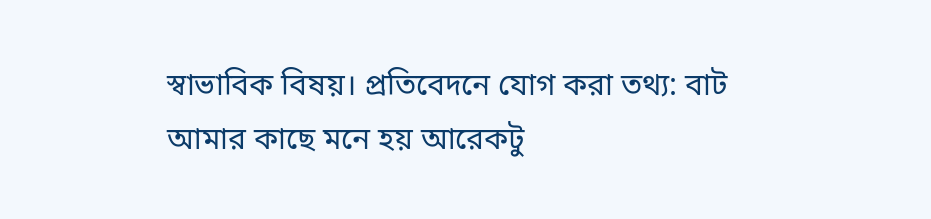স্বাভাবিক বিষয়। প্রতিবেদনে যোগ করা তথ্য: বাট আমার কাছে মনে হয় আরেকটু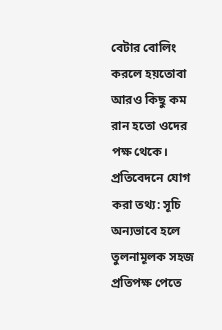বেটার বোলিং করলে হয়তোবা আরও কিছু কম রান হতো ওদের পক্ষ থেকে। প্রতিবেদনে যোগ করা তথ্য: সূচি অন্যভাবে হলে তুলনামূলক সহজ প্রতিপক্ষ পেতে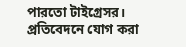পারতো টাইগ্রেসর। প্রতিবেদনে যোগ করা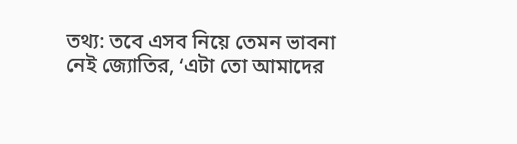তথ্য: তবে এসব নিয়ে তেমন ভাবনা নেই জ্যোতির, ‘এটা তো আমাদের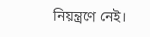নিয়ন্ত্রণে নেই।